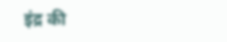इंद्र की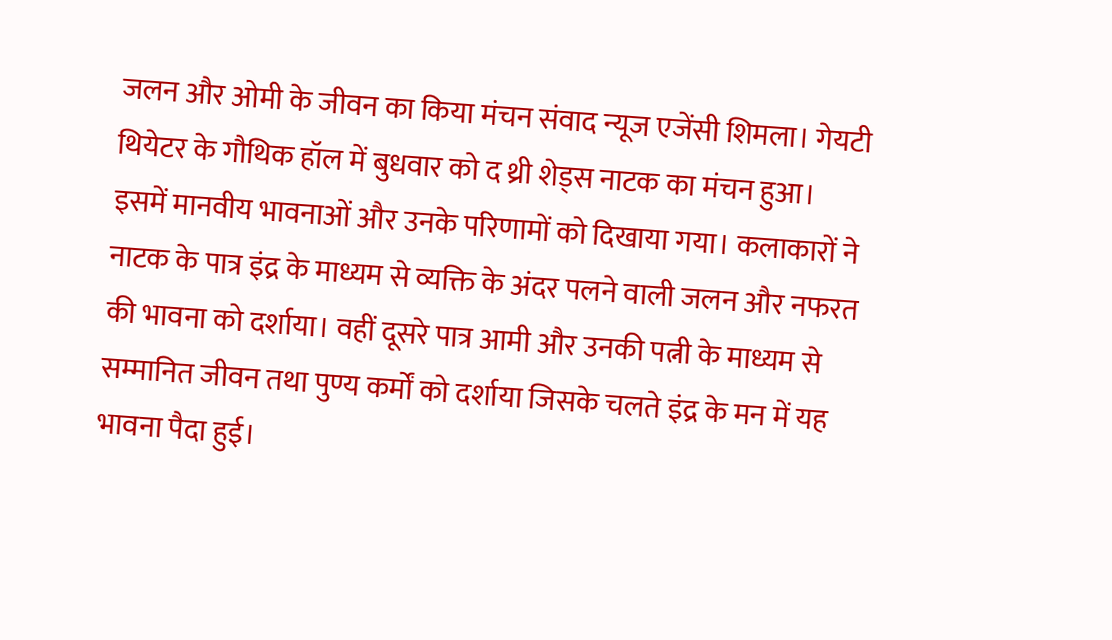जलन और ओमी के जीवन का किया मंचन संवाद न्यूज एजेंसी शिमला। गेयटी थियेटर के गौथिक हॉल में बुधवार को द थ्री शेड्स नाटक का मंचन हुआ। इसमें मानवीय भावनाओं और उनके परिणामों को दिखाया गया। कलाकारों ने नाटक के पात्र इंद्र के माध्यम से व्यक्ति के अंदर पलने वाली जलन और नफरत की भावना को दर्शाया। वहीं दूसरे पात्र आमी और उनकी पत्नी के माध्यम से सम्मानित जीवन तथा पुण्य कर्मों को दर्शाया जिसके चलते इंद्र के मन में यह भावना पैदा हुई।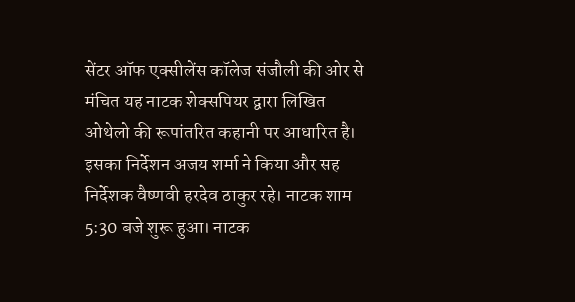सेंटर ऑफ एक्सीलेंस कॉलेज संजौली की ओर से मंचित यह नाटक शेक्सपियर द्वारा लिखित ओथेलो की रूपांतरित कहानी पर आधारित है। इसका निर्देशन अजय शर्मा ने किया और सह निर्देशक वैष्णवी हरदेव ठाकुर रहे। नाटक शाम 5:30 बजे शुरू हुआ। नाटक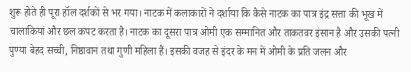शुरू होते ही पूरा हॉल दर्शकों से भर गया। नाटक में कलाकारों ने दर्शाया कि कैसे नाटक का पात्र इंद्र सत्ता की भूख में चालाकियां और छल कपट करता है। नाटक का दूसरा पात्र ओमी एक सम्मानित और ताकतवर इंसान है और उसकी पत्नी पुण्या बेहद सच्ची, निष्ठावान तथा गुणी महिला हैं। इसकी वजह से इंदर के मन में ओमी के प्रति जलन और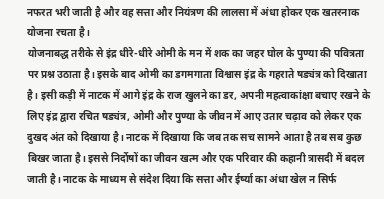नफरत भरी जाती है और वह सत्ता और नियंत्रण की लालसा में अंधा होकर एक खतरनाक योजना रचता है।
योजनाबद्ध तरीके से इंद्र धीरे-धीरे ओमी के मन में शक का जहर घोल के पुण्या की पवित्रता पर प्रश्न उठाता है। इसके बाद ओमी का डगमगाता विश्वास इंद्र के गहराते षड्यंत्र को दिखाता है। इसी कड़ी में नाटक में आगे इंद्र के राज खुलने का डर, अपनी महत्वाकांक्षा बचाए रखने के लिए इंद्र द्वारा रचित षड्यंत्र, ओमी और पुण्या के जीवन में आए उतार चढ़ाव को लेकर एक दुखद अंत को दिखाया है। नाटक में दिखाया कि जब तक सच सामने आता है तब सब कुछ बिखर जाता है। इससे निर्दोषों का जीवन खत्म और एक परिवार की कहानी त्रासदी में बदल जाती है। नाटक के माध्यम से संदेश दिया कि सत्ता और ईर्ष्या का अंधा खेल न सिर्फ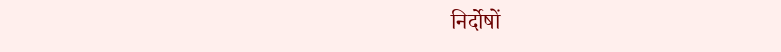निर्दोषों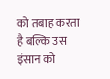को तबाह करता है बल्कि उस इंसान को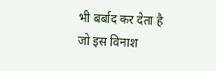भी बर्बाद कर देता है जो इस विनाश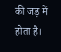की जड़ में होता है।